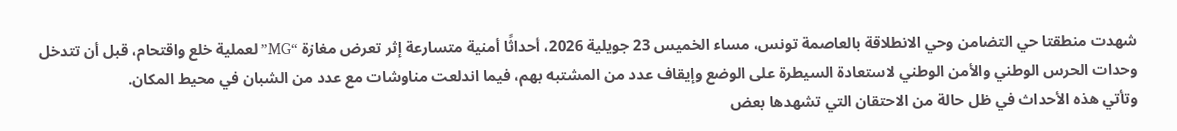شهدت منطقتا حي التضامن وحي الانطلاقة بالعاصمة تونس، مساء الخميس 23 جويلية 2026، أحداثًا أمنية متسارعة إثر تعرض مغازة “MG” لعملية خلع واقتحام، قبل أن تتدخل وحدات الحرس الوطني والأمن الوطني لاستعادة السيطرة على الوضع وإيقاف عدد من المشتبه بهم، فيما اندلعت مناوشات مع عدد من الشبان في محيط المكان.
وتأتي هذه الأحداث في ظل حالة من الاحتقان التي تشهدها بعض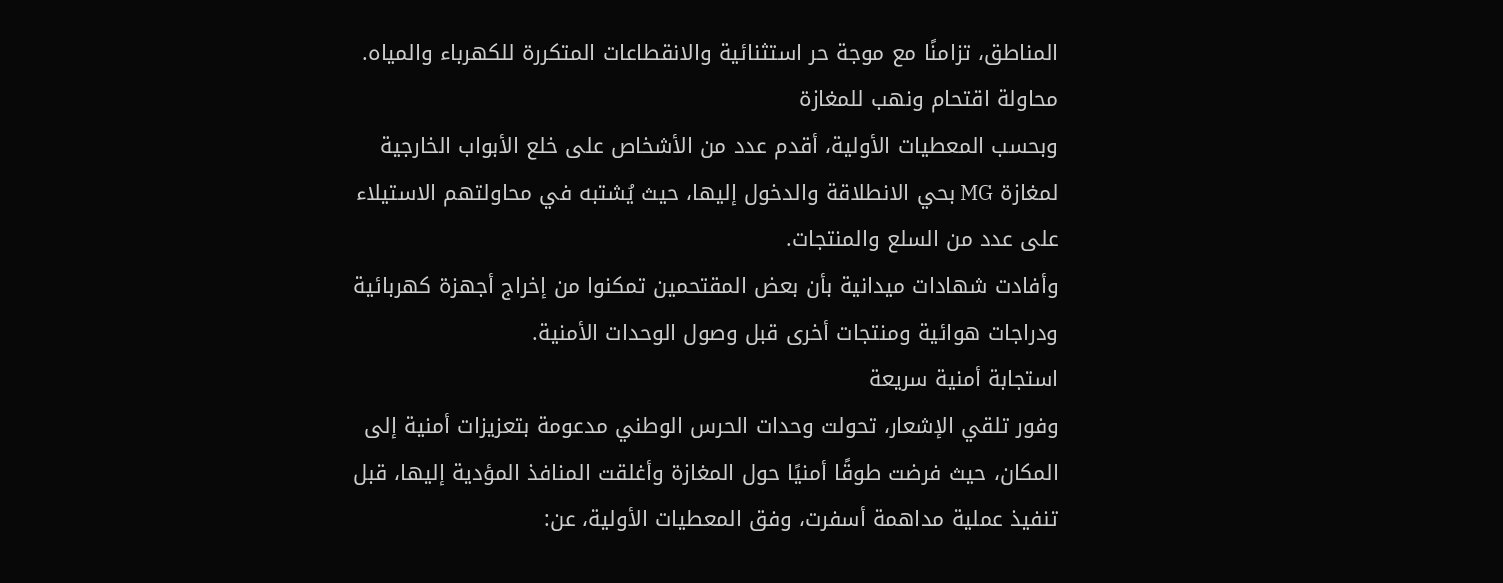المناطق، تزامنًا مع موجة حر استثنائية والانقطاعات المتكررة للكهرباء والمياه.
محاولة اقتحام ونهب للمغازة
وبحسب المعطيات الأولية، أقدم عدد من الأشخاص على خلع الأبواب الخارجية لمغازة MG بحي الانطلاقة والدخول إليها، حيث يُشتبه في محاولتهم الاستيلاء على عدد من السلع والمنتجات.
وأفادت شهادات ميدانية بأن بعض المقتحمين تمكنوا من إخراج أجهزة كهربائية ودراجات هوائية ومنتجات أخرى قبل وصول الوحدات الأمنية.
استجابة أمنية سريعة
وفور تلقي الإشعار، تحولت وحدات الحرس الوطني مدعومة بتعزيزات أمنية إلى المكان، حيث فرضت طوقًا أمنيًا حول المغازة وأغلقت المنافذ المؤدية إليها، قبل تنفيذ عملية مداهمة أسفرت، وفق المعطيات الأولية، عن: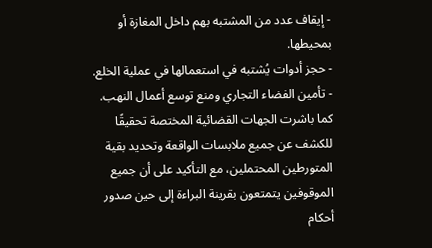- إيقاف عدد من المشتبه بهم داخل المغازة أو بمحيطها.
- حجز أدوات يُشتبه في استعمالها في عملية الخلع.
- تأمين الفضاء التجاري ومنع توسع أعمال النهب.
كما باشرت الجهات القضائية المختصة تحقيقًا للكشف عن جميع ملابسات الواقعة وتحديد بقية المتورطين المحتملين، مع التأكيد على أن جميع الموقوفين يتمتعون بقرينة البراءة إلى حين صدور أحكام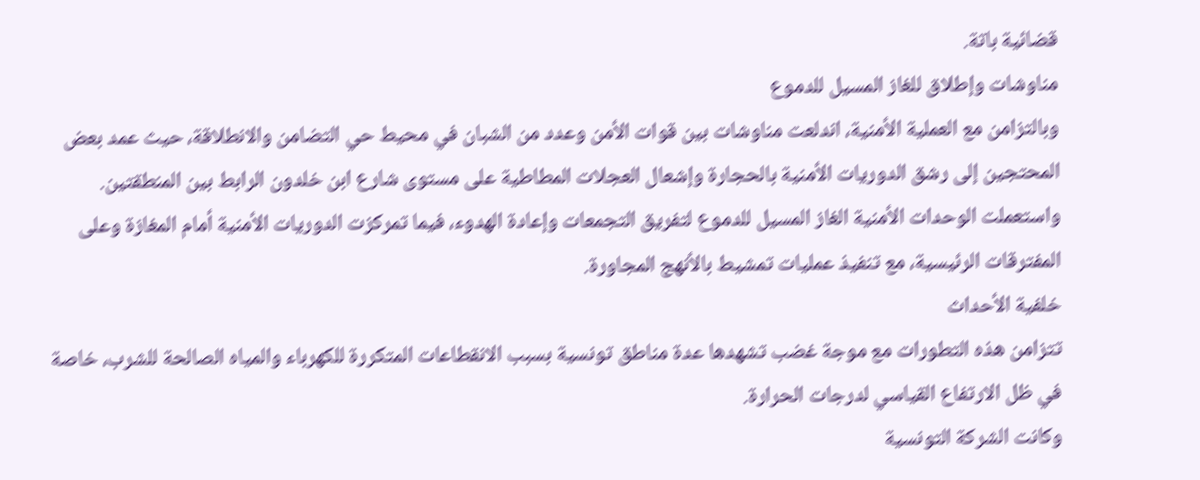قضائية باتة.
مناوشات وإطلاق للغاز المسيل للدموع
وبالتزامن مع العملية الأمنية، اندلعت مناوشات بين قوات الأمن وعدد من الشبان في محيط حي التضامن والانطلاقة، حيث عمد بعض المحتجين إلى رشق الدوريات الأمنية بالحجارة وإشعال العجلات المطاطية على مستوى شارع ابن خلدون الرابط بين المنطقتين.
واستعملت الوحدات الأمنية الغاز المسيل للدموع لتفريق التجمعات وإعادة الهدوء، فيما تمركزت الدوريات الأمنية أمام المغازة وعلى المفترقات الرئيسية، مع تنفيذ عمليات تمشيط بالأنهج المجاورة.
خلفية الأحداث
تتزامن هذه التطورات مع موجة غضب تشهدها عدة مناطق تونسية بسبب الانقطاعات المتكررة للكهرباء والمياه الصالحة للشرب، خاصة في ظل الارتفاع القياسي لدرجات الحرارة.
وكانت الشركة التونسية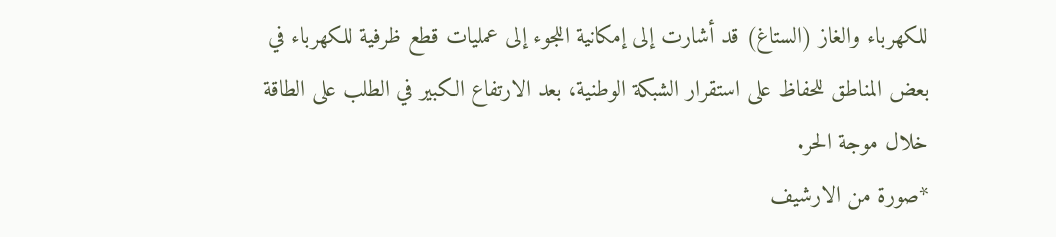للكهرباء والغاز (الستاغ) قد أشارت إلى إمكانية اللجوء إلى عمليات قطع ظرفية للكهرباء في بعض المناطق للحفاظ على استقرار الشبكة الوطنية، بعد الارتفاع الكبير في الطلب على الطاقة خلال موجة الحر.
*صورة من الارشيف